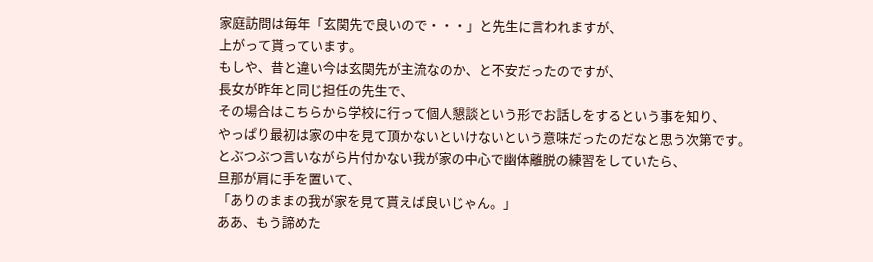家庭訪問は毎年「玄関先で良いので・・・」と先生に言われますが、
上がって貰っています。
もしや、昔と違い今は玄関先が主流なのか、と不安だったのですが、
長女が昨年と同じ担任の先生で、
その場合はこちらから学校に行って個人懇談という形でお話しをするという事を知り、
やっぱり最初は家の中を見て頂かないといけないという意味だったのだなと思う次第です。
とぶつぶつ言いながら片付かない我が家の中心で幽体離脱の練習をしていたら、
旦那が肩に手を置いて、
「ありのままの我が家を見て貰えば良いじゃん。」
ああ、もう諦めた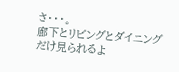さ・・・。
廊下とリビングとダイニングだけ見られるよ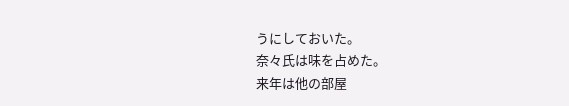うにしておいた。
奈々氏は味を占めた。
来年は他の部屋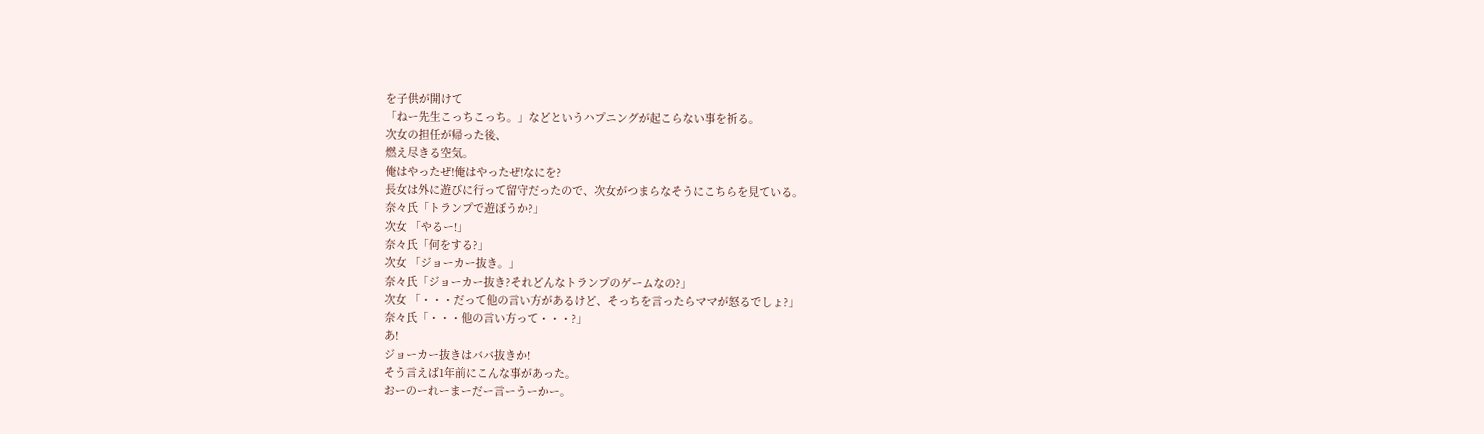を子供が開けて
「ねー先生こっちこっち。」などというハプニングが起こらない事を祈る。
次女の担任が帰った後、
燃え尽きる空気。
俺はやったぜ!俺はやったぜ!なにを?
長女は外に遊びに行って留守だったので、次女がつまらなそうにこちらを見ている。
奈々氏「トランプで遊ぼうか?」
次女 「やるー!」
奈々氏「何をする?」
次女 「ジョーカー抜き。」
奈々氏「ジョーカー抜き?それどんなトランプのゲームなの?」
次女 「・・・だって他の言い方があるけど、そっちを言ったらママが怒るでしょ?」
奈々氏「・・・他の言い方って・・・?」
あ!
ジョーカー抜きはババ抜きか!
そう言えば1年前にこんな事があった。
おーのーれーまーだー言ーうーかー。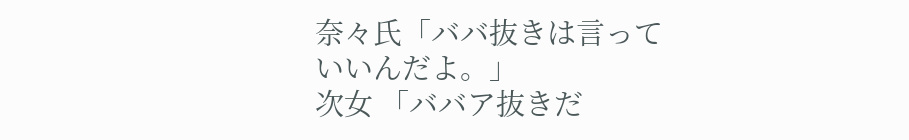奈々氏「ババ抜きは言っていいんだよ。」
次女 「ババア抜きだ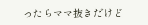ったらママ抜きだけど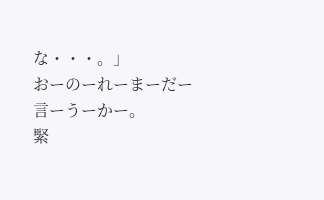な・・・。」
おーのーれーまーだー言ーうーかー。
緊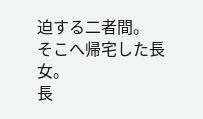迫する二者間。
そこへ帰宅した長女。
長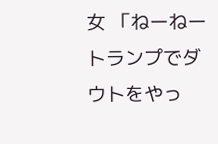女 「ねーねートランプでダウトをやっ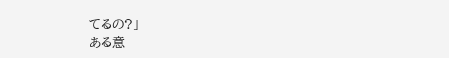てるの?」
ある意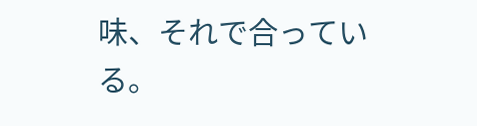味、それで合っている。